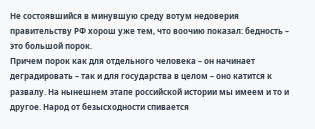Не состоявшийся в минувшую среду вотум недоверия правительству РФ хорош уже тем, что воочию показал: бедность – это большой порок.
Причем порок как для отдельного человека – он начинает деградировать – так и для государства в целом – оно катится к развалу. На нынешнем этапе российской истории мы имеем и то и другое. Народ от безысходности спивается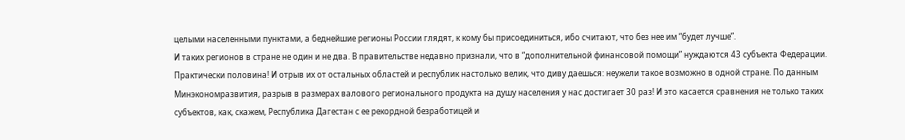целыми населенными пунктами, а беднейшие регионы России глядят, к кому бы присоединиться, ибо считают, что без нее им “будет лучше”.
И таких регионов в стране не один и не два. В правительстве недавно признали, что в “дополнительной финансовой помощи” нуждаются 43 субъекта Федерации. Практически половина! И отрыв их от остальных областей и республик настолько велик, что диву даешься: неужели такое возможно в одной стране. По данным Минэкономразвития, разрыв в размерах валового регионального продукта на душу населения у нас достигает 30 раз! И это касается сравнения не только таких субъектов, как, скажем, Республика Дагестан с ее рекордной безработицей и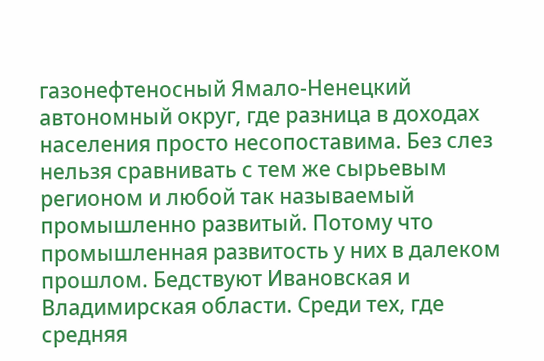газонефтеносный Ямало-Ненецкий автономный округ, где разница в доходах населения просто несопоставима. Без слез нельзя сравнивать с тем же сырьевым регионом и любой так называемый промышленно развитый. Потому что промышленная развитость у них в далеком прошлом. Бедствуют Ивановская и Владимирская области. Среди тех, где средняя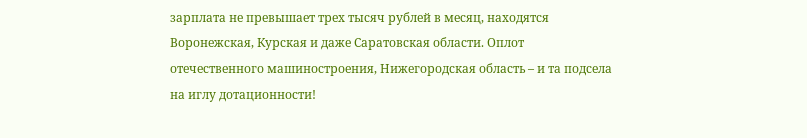зарплата не превышает трех тысяч рублей в месяц, находятся Воронежская, Курская и даже Саратовская области. Оплот отечественного машиностроения, Нижегородская область – и та подсела на иглу дотационности!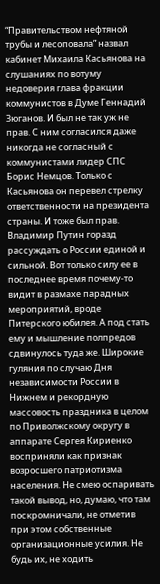“Правительством нефтяной трубы и лесоповала” назвал кабинет Михаила Касьянова на слушаниях по вотуму недоверия глава фракции коммунистов в Думе Геннадий Зюганов. И был не так уж не прав. С ним согласился даже никогда не согласный с коммунистами лидер СПС Борис Немцов. Только с Касьянова он перевел стрелку ответственности на президента страны. И тоже был прав. Владимир Путин горазд рассуждать о России единой и сильной. Вот только силу ее в последнее время почему-то видит в размахе парадных мероприятий, вроде Питерского юбилея. А под стать ему и мышление полпредов сдвинулось туда же. Широкие гуляния по случаю Дня независимости России в Нижнем и рекордную массовость праздника в целом по Приволжскому округу в аппарате Сергея Кириенко восприняли как признак возросшего патриотизма населения. Не смею оспаривать такой вывод, но, думаю, что там поскромничали, не отметив при этом собственные организационные усилия. Не будь их, не ходить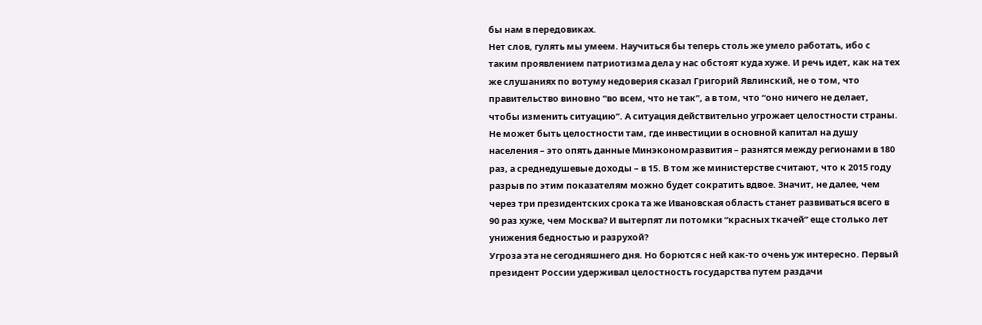бы нам в передовиках.
Нет слов, гулять мы умеем. Научиться бы теперь столь же умело работать, ибо с таким проявлением патриотизма дела у нас обстоят куда хуже. И речь идет, как на тех же слушаниях по вотуму недоверия сказал Григорий Явлинский, не о том, что правительство виновно “во всем, что не так”, а в том, что “оно ничего не делает, чтобы изменить ситуацию”. А ситуация действительно угрожает целостности страны. Не может быть целостности там, где инвестиции в основной капитал на душу населения – это опять данные Минэкономразвития – разнятся между регионами в 180 раз, а среднедушевые доходы – в 15. В том же министерстве считают, что к 2015 году разрыв по этим показателям можно будет сократить вдвое. Значит, не далее, чем через три президентских срока та же Ивановская область станет развиваться всего в 90 раз хуже, чем Москва? И вытерпят ли потомки “красных ткачей” еще столько лет унижения бедностью и разрухой?
Угроза эта не сегодняшнего дня. Но борются с ней как-то очень уж интересно. Первый президент России удерживал целостность государства путем раздачи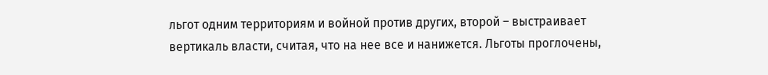льгот одним территориям и войной против других, второй – выстраивает вертикаль власти, считая, что на нее все и нанижется. Льготы проглочены,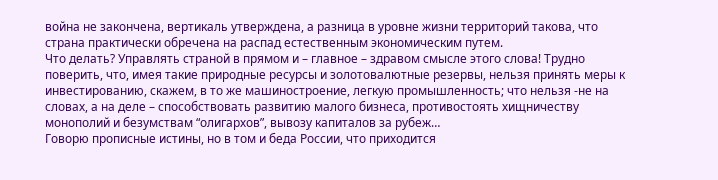война не закончена, вертикаль утверждена, а разница в уровне жизни территорий такова, что страна практически обречена на распад естественным экономическим путем.
Что делать? Управлять страной в прямом и – главное – здравом смысле этого слова! Трудно поверить, что, имея такие природные ресурсы и золотовалютные резервы, нельзя принять меры к инвестированию, скажем, в то же машиностроение, легкую промышленность; что нельзя -не на словах, а на деле – способствовать развитию малого бизнеса, противостоять хищничеству монополий и безумствам “олигархов”, вывозу капиталов за рубеж…
Говорю прописные истины, но в том и беда России, что приходится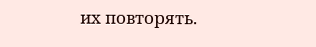их повторять.